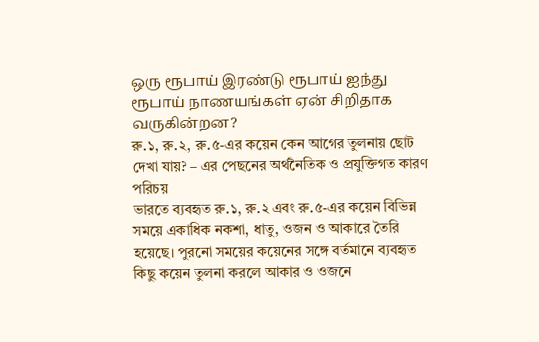ஒரு ரூபாய் இரண்டு ரூபாய் ஐந்து ரூபாய் நாணயங்கள் ஏன் சிறிதாக வருகின்றன?
রু.১, রু.২, রু.৫-এর কয়েন কেন আগের তুলনায় ছোট দেখা যায়? – এর পেছনের অর্থনৈতিক ও প্রযুক্তিগত কারণ
পরিচয়
ভারতে ব্যবহৃত রু.১, রু.২ এবং রু.৫-এর কয়েন বিভিন্ন সময়ে একাধিক নকশা, ধাতু, ওজন ও আকারে তৈরি হয়েছে। পুরনো সময়ের কয়েনের সঙ্গে বর্তমানে ব্যবহৃত কিছু কয়েন তুলনা করলে আকার ও ওজনে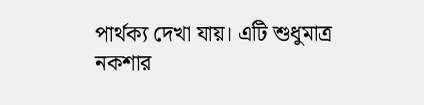পার্থক্য দেখা যায়। এটি শুধুমাত্র নকশার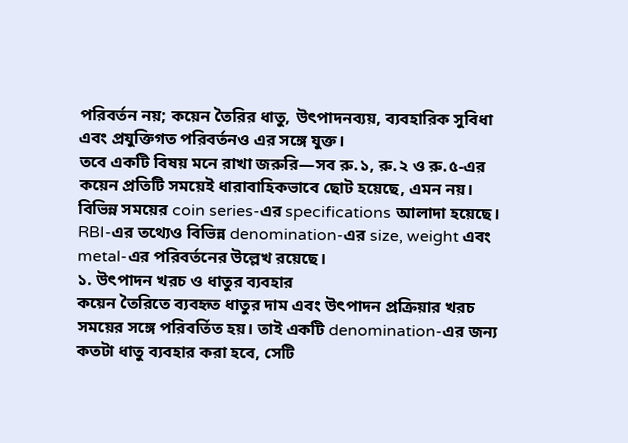পরিবর্তন নয়; কয়েন তৈরির ধাতু, উৎপাদনব্যয়, ব্যবহারিক সুবিধা এবং প্রযুক্তিগত পরিবর্তনও এর সঙ্গে যুক্ত।
তবে একটি বিষয় মনে রাখা জরুরি—সব রু.১, রু.২ ও রু.৫-এর কয়েন প্রতিটি সময়েই ধারাবাহিকভাবে ছোট হয়েছে, এমন নয়। বিভিন্ন সময়ের coin series-এর specifications আলাদা হয়েছে। RBI-এর তথ্যেও বিভিন্ন denomination-এর size, weight এবং metal-এর পরিবর্তনের উল্লেখ রয়েছে।
১. উৎপাদন খরচ ও ধাতুর ব্যবহার
কয়েন তৈরিতে ব্যবহৃত ধাতুর দাম এবং উৎপাদন প্রক্রিয়ার খরচ সময়ের সঙ্গে পরিবর্তিত হয়। তাই একটি denomination-এর জন্য কতটা ধাতু ব্যবহার করা হবে, সেটি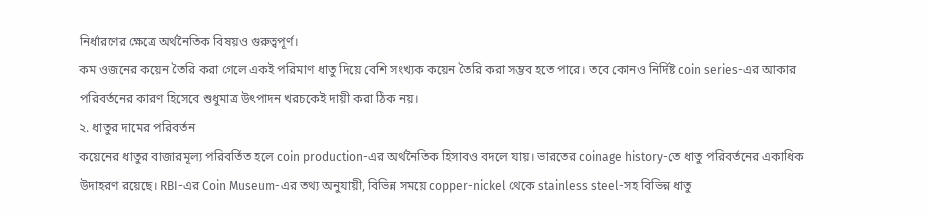নির্ধারণের ক্ষেত্রে অর্থনৈতিক বিষয়ও গুরুত্বপূর্ণ।
কম ওজনের কয়েন তৈরি করা গেলে একই পরিমাণ ধাতু দিয়ে বেশি সংখ্যক কয়েন তৈরি করা সম্ভব হতে পারে। তবে কোনও নির্দিষ্ট coin series-এর আকার পরিবর্তনের কারণ হিসেবে শুধুমাত্র উৎপাদন খরচকেই দায়ী করা ঠিক নয়।
২. ধাতুর দামের পরিবর্তন
কয়েনের ধাতুর বাজারমূল্য পরিবর্তিত হলে coin production-এর অর্থনৈতিক হিসাবও বদলে যায়। ভারতের coinage history-তে ধাতু পরিবর্তনের একাধিক উদাহরণ রয়েছে। RBI-এর Coin Museum-এর তথ্য অনুযায়ী, বিভিন্ন সময়ে copper-nickel থেকে stainless steel-সহ বিভিন্ন ধাতু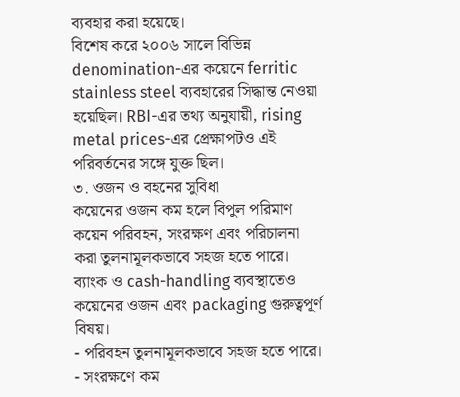ব্যবহার করা হয়েছে।
বিশেষ করে ২০০৬ সালে বিভিন্ন denomination-এর কয়েনে ferritic stainless steel ব্যবহারের সিদ্ধান্ত নেওয়া হয়েছিল। RBI-এর তথ্য অনুযায়ী, rising metal prices-এর প্রেক্ষাপটও এই পরিবর্তনের সঙ্গে যুক্ত ছিল।
৩. ওজন ও বহনের সুবিধা
কয়েনের ওজন কম হলে বিপুল পরিমাণ কয়েন পরিবহন, সংরক্ষণ এবং পরিচালনা করা তুলনামূলকভাবে সহজ হতে পারে। ব্যাংক ও cash-handling ব্যবস্থাতেও কয়েনের ওজন এবং packaging গুরুত্বপূর্ণ বিষয়।
- পরিবহন তুলনামূলকভাবে সহজ হতে পারে।
- সংরক্ষণে কম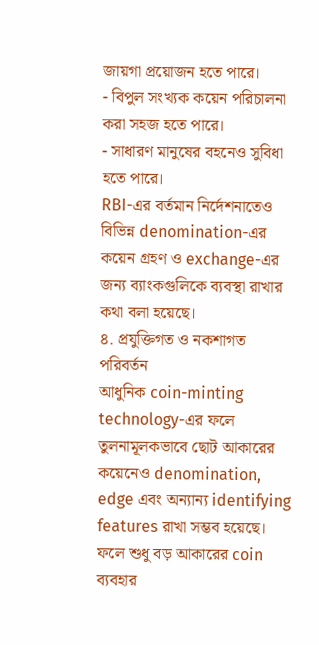জায়গা প্রয়োজন হতে পারে।
- বিপুল সংখ্যক কয়েন পরিচালনা করা সহজ হতে পারে।
- সাধারণ মানুষের বহনেও সুবিধা হতে পারে।
RBI-এর বর্তমান নির্দেশনাতেও বিভিন্ন denomination-এর কয়েন গ্রহণ ও exchange-এর জন্য ব্যাংকগুলিকে ব্যবস্থা রাখার কথা বলা হয়েছে।
৪. প্রযুক্তিগত ও নকশাগত পরিবর্তন
আধুনিক coin-minting technology-এর ফলে তুলনামূলকভাবে ছোট আকারের কয়েনেও denomination, edge এবং অন্যান্য identifying features রাখা সম্ভব হয়েছে। ফলে শুধু বড় আকারের coin ব্যবহার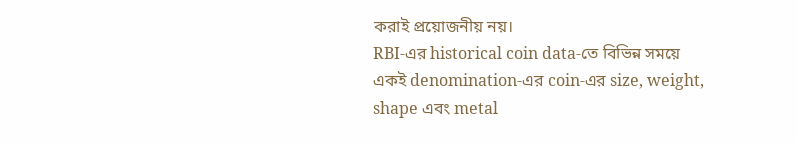করাই প্রয়োজনীয় নয়।
RBI-এর historical coin data-তে বিভিন্ন সময়ে একই denomination-এর coin-এর size, weight, shape এবং metal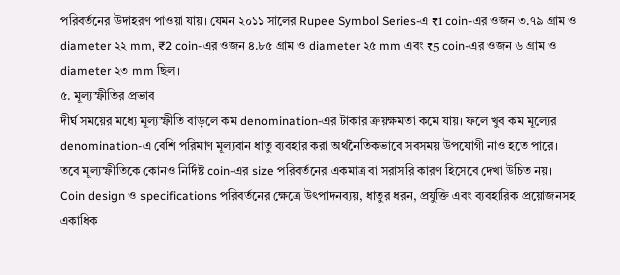পরিবর্তনের উদাহরণ পাওয়া যায়। যেমন ২০১১ সালের Rupee Symbol Series-এ ₹1 coin-এর ওজন ৩.৭৯ গ্রাম ও diameter ২২ mm, ₹2 coin-এর ওজন ৪.৮৫ গ্রাম ও diameter ২৫ mm এবং ₹5 coin-এর ওজন ৬ গ্রাম ও diameter ২৩ mm ছিল।
৫. মূল্যস্ফীতির প্রভাব
দীর্ঘ সময়ের মধ্যে মূল্যস্ফীতি বাড়লে কম denomination-এর টাকার ক্রয়ক্ষমতা কমে যায়। ফলে খুব কম মূল্যের denomination-এ বেশি পরিমাণ মূল্যবান ধাতু ব্যবহার করা অর্থনৈতিকভাবে সবসময় উপযোগী নাও হতে পারে।
তবে মূল্যস্ফীতিকে কোনও নির্দিষ্ট coin-এর size পরিবর্তনের একমাত্র বা সরাসরি কারণ হিসেবে দেখা উচিত নয়। Coin design ও specifications পরিবর্তনের ক্ষেত্রে উৎপাদনব্যয়, ধাতুর ধরন, প্রযুক্তি এবং ব্যবহারিক প্রয়োজনসহ একাধিক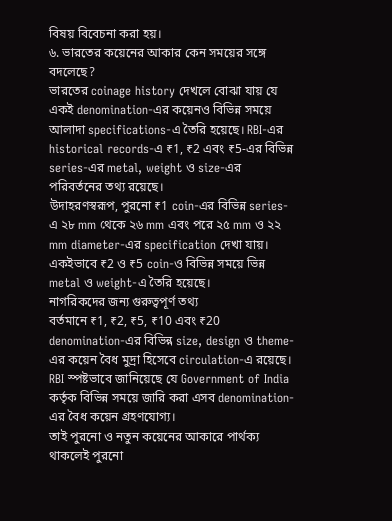বিষয় বিবেচনা করা হয়।
৬. ভারতের কয়েনের আকার কেন সময়ের সঙ্গে বদলেছে?
ভারতের coinage history দেখলে বোঝা যায় যে একই denomination-এর কয়েনও বিভিন্ন সময়ে আলাদা specifications-এ তৈরি হয়েছে। RBI-এর historical records-এ ₹1, ₹2 এবং ₹5-এর বিভিন্ন series-এর metal, weight ও size-এর পরিবর্তনের তথ্য রয়েছে।
উদাহরণস্বরূপ, পুরনো ₹1 coin-এর বিভিন্ন series-এ ২৮ mm থেকে ২৬ mm এবং পরে ২৫ mm ও ২২ mm diameter-এর specification দেখা যায়। একইভাবে ₹2 ও ₹5 coin-ও বিভিন্ন সময়ে ভিন্ন metal ও weight-এ তৈরি হয়েছে।
নাগরিকদের জন্য গুরুত্বপূর্ণ তথ্য
বর্তমানে ₹1, ₹2, ₹5, ₹10 এবং ₹20 denomination-এর বিভিন্ন size, design ও theme-এর কয়েন বৈধ মুদ্রা হিসেবে circulation-এ রয়েছে। RBI স্পষ্টভাবে জানিয়েছে যে Government of India কর্তৃক বিভিন্ন সময়ে জারি করা এসব denomination-এর বৈধ কয়েন গ্রহণযোগ্য।
তাই পুরনো ও নতুন কয়েনের আকারে পার্থক্য থাকলেই পুরনো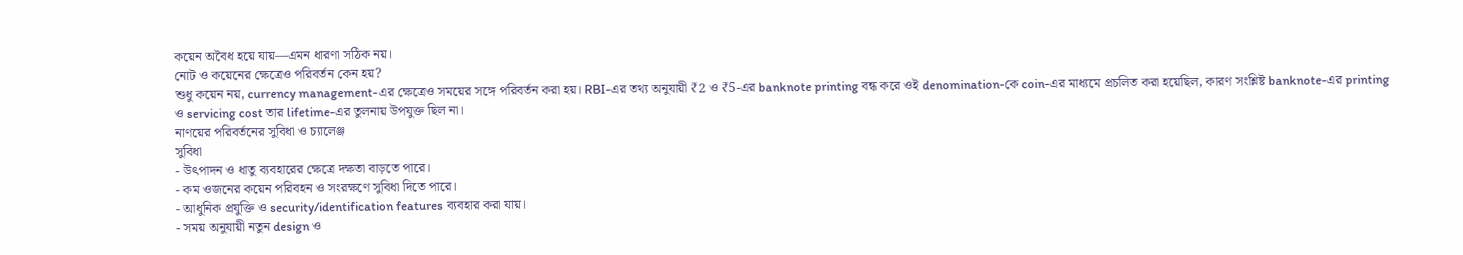কয়েন অবৈধ হয়ে যায়—এমন ধারণা সঠিক নয়।
নোট ও কয়েনের ক্ষেত্রেও পরিবর্তন কেন হয়?
শুধু কয়েন নয়, currency management-এর ক্ষেত্রেও সময়ের সঙ্গে পরিবর্তন করা হয়। RBI-এর তথ্য অনুযায়ী ₹2 ও ₹5-এর banknote printing বন্ধ করে ওই denomination-কে coin-এর মাধ্যমে প্রচলিত করা হয়েছিল, কারণ সংশ্লিষ্ট banknote-এর printing ও servicing cost তার lifetime-এর তুলনায় উপযুক্ত ছিল না।
নাণয়ের পরিবর্তনের সুবিধা ও চ্যালেঞ্জ
সুবিধা
- উৎপাদন ও ধাতু ব্যবহারের ক্ষেত্রে দক্ষতা বাড়তে পারে।
- কম ওজনের কয়েন পরিবহন ও সংরক্ষণে সুবিধা দিতে পারে।
- আধুনিক প্রযুক্তি ও security/identification features ব্যবহার করা যায়।
- সময় অনুযায়ী নতুন design ও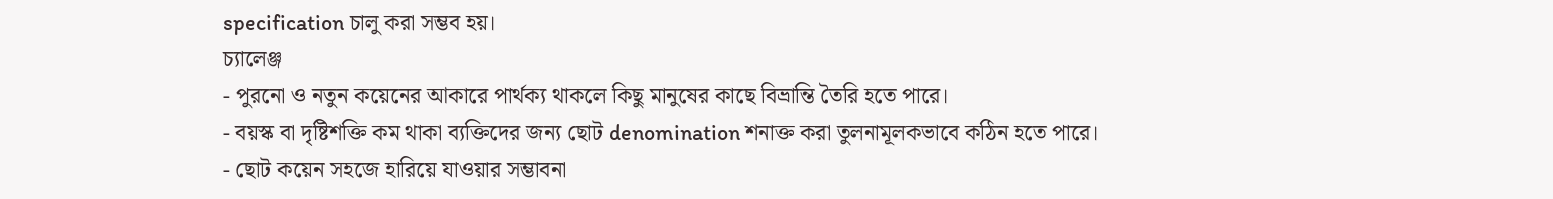specification চালু করা সম্ভব হয়।
চ্যালেঞ্জ
- পুরনো ও নতুন কয়েনের আকারে পার্থক্য থাকলে কিছু মানুষের কাছে বিভ্রান্তি তৈরি হতে পারে।
- বয়স্ক বা দৃষ্টিশক্তি কম থাকা ব্যক্তিদের জন্য ছোট denomination শনাক্ত করা তুলনামূলকভাবে কঠিন হতে পারে।
- ছোট কয়েন সহজে হারিয়ে যাওয়ার সম্ভাবনা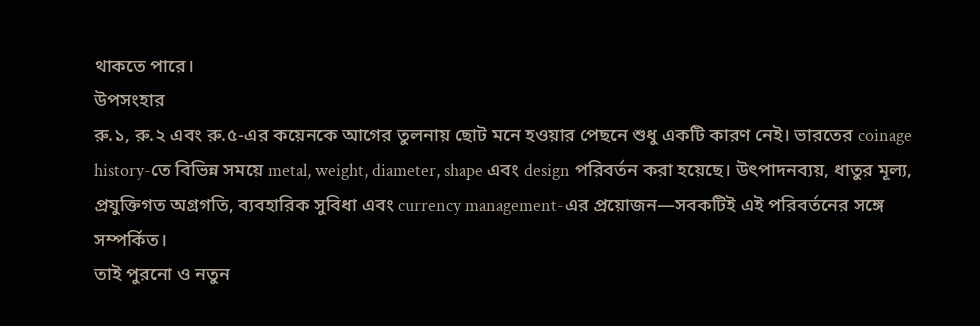থাকতে পারে।
উপসংহার
রু.১, রু.২ এবং রু.৫-এর কয়েনকে আগের তুলনায় ছোট মনে হওয়ার পেছনে শুধু একটি কারণ নেই। ভারতের coinage history-তে বিভিন্ন সময়ে metal, weight, diameter, shape এবং design পরিবর্তন করা হয়েছে। উৎপাদনব্যয়, ধাতুর মূল্য, প্রযুক্তিগত অগ্রগতি, ব্যবহারিক সুবিধা এবং currency management-এর প্রয়োজন—সবকটিই এই পরিবর্তনের সঙ্গে সম্পর্কিত।
তাই পুরনো ও নতুন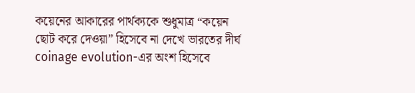কয়েনের আকারের পার্থক্যকে শুধুমাত্র “কয়েন ছোট করে দেওয়া” হিসেবে না দেখে ভারতের দীর্ঘ coinage evolution-এর অংশ হিসেবে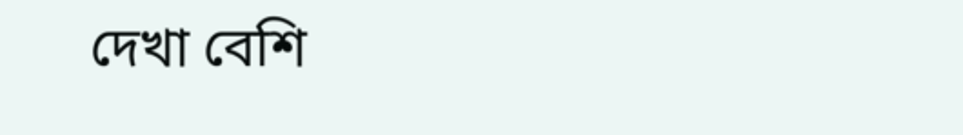দেখা বেশি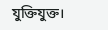যুক্তিযুক্ত।